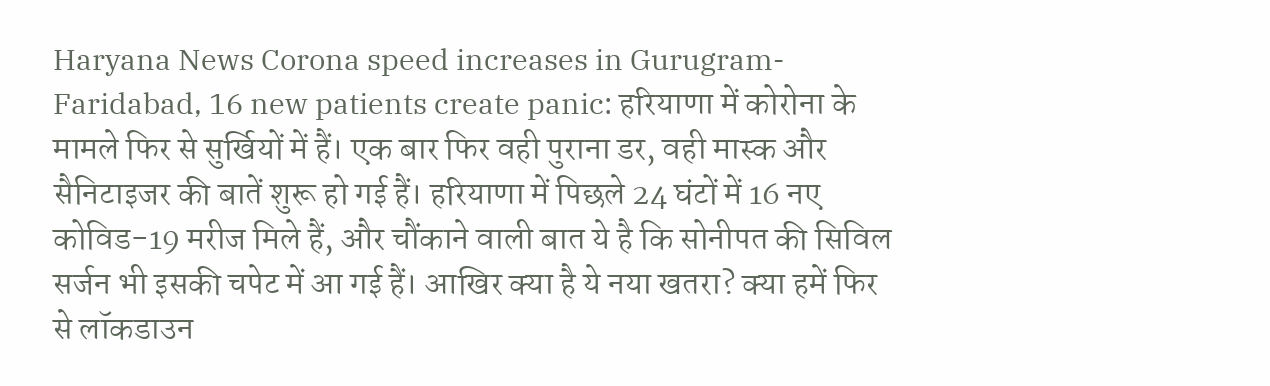Haryana News Corona speed increases in Gurugram-Faridabad, 16 new patients create panic: हरियाणा में कोरोना के मामले फिर से सुर्खियों में हैं। एक बार फिर वही पुराना डर, वही मास्क और सैनिटाइजर की बातें शुरू हो गई हैं। हरियाणा में पिछले 24 घंटों में 16 नए कोविड-19 मरीज मिले हैं, और चौंकाने वाली बात ये है कि सोनीपत की सिविल सर्जन भी इसकी चपेट में आ गई हैं। आखिर क्या है ये नया खतरा? क्या हमें फिर से लॉकडाउन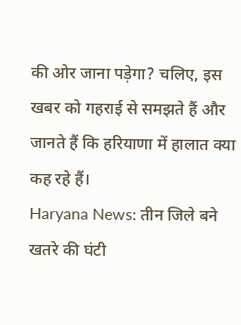की ओर जाना पड़ेगा? चलिए, इस खबर को गहराई से समझते हैं और जानते हैं कि हरियाणा में हालात क्या कह रहे हैं।
Haryana News: तीन जिले बने खतरे की घंटी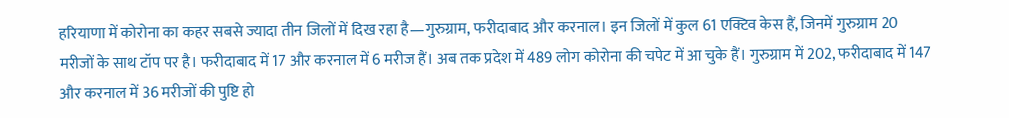हरियाणा में कोरोना का कहर सबसे ज्यादा तीन जिलों में दिख रहा है—गुरुग्राम, फरीदाबाद और करनाल। इन जिलों में कुल 61 एक्टिव केस हैं, जिनमें गुरुग्राम 20 मरीजों के साथ टॉप पर है। फरीदाबाद में 17 और करनाल में 6 मरीज हैं। अब तक प्रदेश में 489 लोग कोरोना की चपेट में आ चुके हैं। गुरुग्राम में 202, फरीदाबाद में 147 और करनाल में 36 मरीजों की पुष्टि हो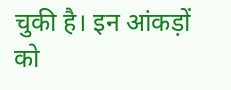चुकी है। इन आंकड़ों को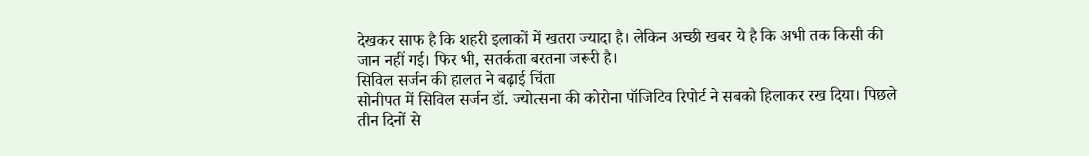देखकर साफ है कि शहरी इलाकों में खतरा ज्यादा है। लेकिन अच्छी खबर ये है कि अभी तक किसी की जान नहीं गई। फिर भी, सतर्कता बरतना जरूरी है।
सिविल सर्जन की हालत ने बढ़ाई चिंता
सोनीपत में सिविल सर्जन डॉ. ज्योत्सना की कोरोना पॉजिटिव रिपोर्ट ने सबको हिलाकर रख दिया। पिछले तीन दिनों से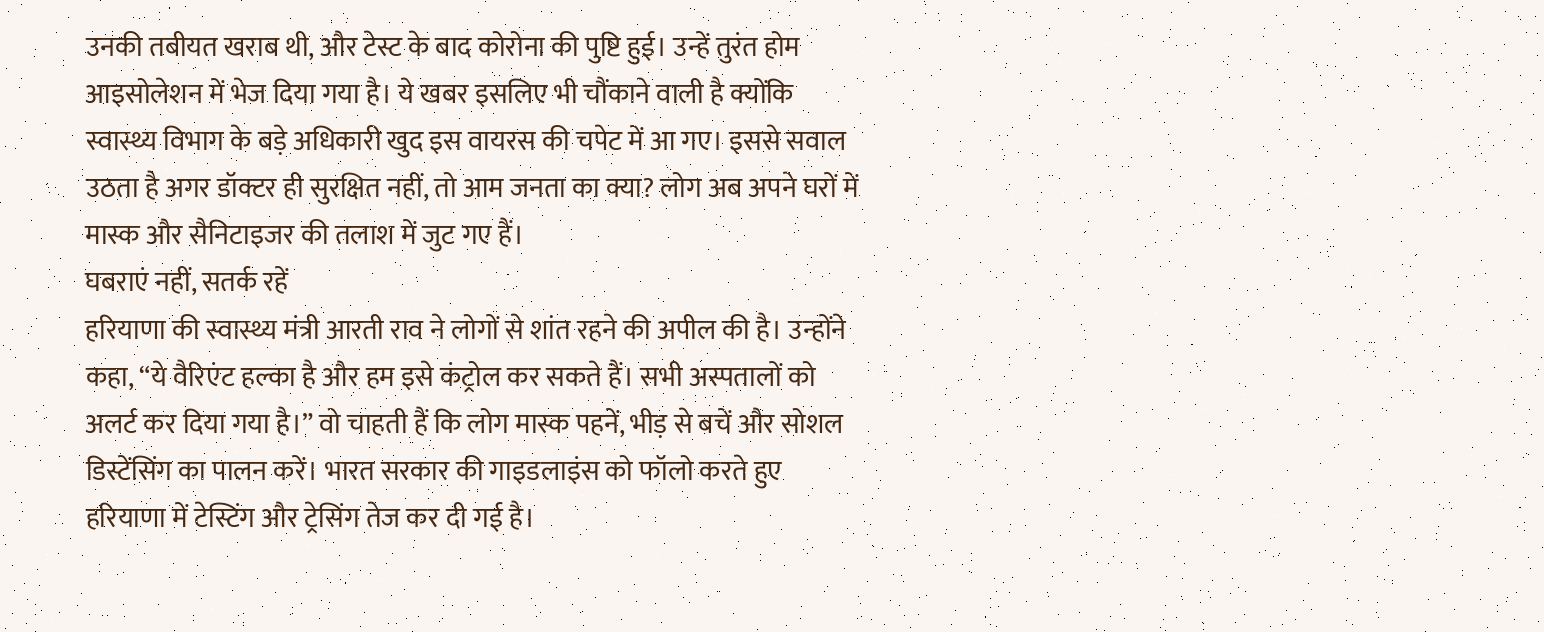उनकी तबीयत खराब थी, और टेस्ट के बाद कोरोना की पुष्टि हुई। उन्हें तुरंत होम आइसोलेशन में भेज दिया गया है। ये खबर इसलिए भी चौंकाने वाली है क्योंकि स्वास्थ्य विभाग के बड़े अधिकारी खुद इस वायरस की चपेट में आ गए। इससे सवाल उठता है अगर डॉक्टर ही सुरक्षित नहीं, तो आम जनता का क्या? लोग अब अपने घरों में मास्क और सैनिटाइजर की तलाश में जुट गए हैं।
घबराएं नहीं, सतर्क रहें
हरियाणा की स्वास्थ्य मंत्री आरती राव ने लोगों से शांत रहने की अपील की है। उन्होंने कहा, “ये वैरिएंट हल्का है और हम इसे कंट्रोल कर सकते हैं। सभी अस्पतालों को अलर्ट कर दिया गया है।” वो चाहती हैं कि लोग मास्क पहनें, भीड़ से बचें और सोशल डिस्टेंसिंग का पालन करें। भारत सरकार की गाइडलाइंस को फॉलो करते हुए हरियाणा में टेस्टिंग और ट्रेसिंग तेज कर दी गई है।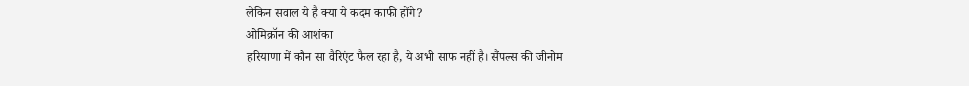लेकिन सवाल ये है क्या ये कदम काफी होंगे?
ओमिक्रॉन की आशंका
हरियाणा में कौन सा वैरिएंट फैल रहा है, ये अभी साफ नहीं है। सैंपल्स की जीनोम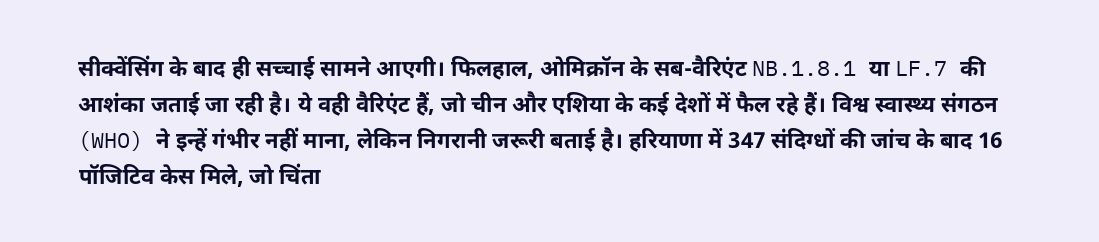सीक्वेंसिंग के बाद ही सच्चाई सामने आएगी। फिलहाल, ओमिक्रॉन के सब-वैरिएंट NB.1.8.1 या LF.7 की आशंका जताई जा रही है। ये वही वैरिएंट हैं, जो चीन और एशिया के कई देशों में फैल रहे हैं। विश्व स्वास्थ्य संगठन (WHO) ने इन्हें गंभीर नहीं माना, लेकिन निगरानी जरूरी बताई है। हरियाणा में 347 संदिग्धों की जांच के बाद 16 पॉजिटिव केस मिले, जो चिंता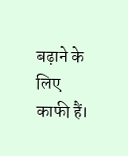बढ़ाने के लिए काफी हैं।